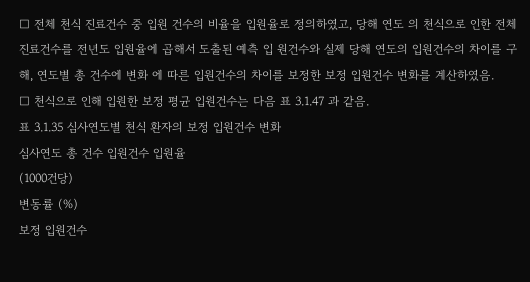□ 전체 천식 진료건수 중 입원 건수의 비율을 입원율로 정의하였고, 당해 연도 의 천식으로 인한 전체 진료건수를 전년도 입원율에 곱해서 도출된 예측 입 원건수와 실제 당해 연도의 입원건수의 차이를 구해, 연도별 총 건수에 변화 에 따른 입원건수의 차이를 보정한 보정 입원건수 변화를 계산하였음.
□ 천식으로 인해 입원한 보정 평균 입원건수는 다음 표 3.1.47 과 같음.
표 3.1.35 심사연도별 천식 환자의 보정 입원건수 변화
심사연도 총 건수 입원건수 입원율
(1000건당)
변동률 (%)
보정 입원건수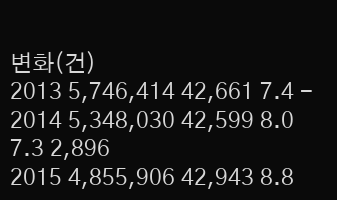변화(건)
2013 5,746,414 42,661 7.4 -
2014 5,348,030 42,599 8.0 7.3 2,896
2015 4,855,906 42,943 8.8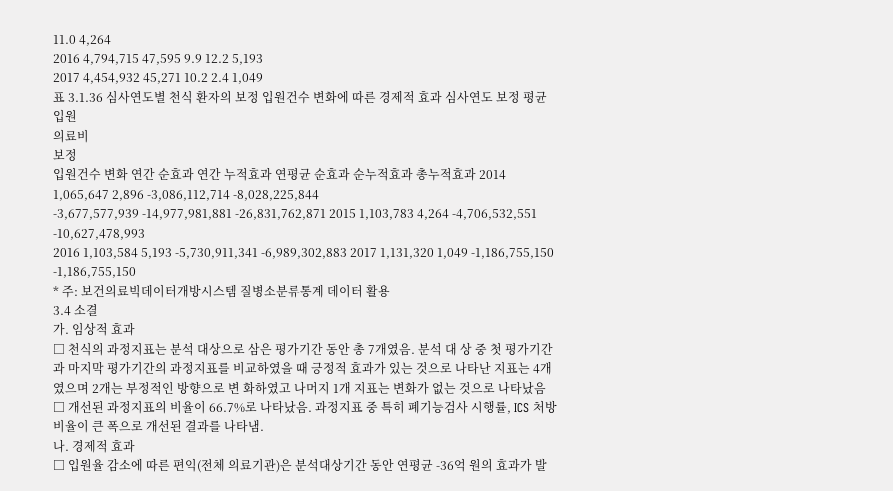11.0 4,264
2016 4,794,715 47,595 9.9 12.2 5,193
2017 4,454,932 45,271 10.2 2.4 1,049
표 3.1.36 심사연도별 천식 환자의 보정 입원건수 변화에 따른 경제적 효과 심사연도 보정 평균 입원
의료비
보정
입원건수 변화 연간 순효과 연간 누적효과 연평균 순효과 순누적효과 총누적효과 2014 1,065,647 2,896 -3,086,112,714 -8,028,225,844
-3,677,577,939 -14,977,981,881 -26,831,762,871 2015 1,103,783 4,264 -4,706,532,551 -10,627,478,993
2016 1,103,584 5,193 -5,730,911,341 -6,989,302,883 2017 1,131,320 1,049 -1,186,755,150 -1,186,755,150
* 주: 보건의료빅데이터개방시스템 질병소분류통계 데이터 활용
3.4 소결
가. 임상적 효과
□ 천식의 과정지표는 분석 대상으로 삼은 평가기간 동안 총 7개였음. 분석 대 상 중 첫 평가기간과 마지막 평가기간의 과정지표를 비교하였을 때 긍정적 효과가 있는 것으로 나타난 지표는 4개였으며 2개는 부정적인 방향으로 변 화하였고 나머지 1개 지표는 변화가 없는 것으로 나타났음
□ 개선된 과정지표의 비율이 66.7%로 나타났음. 과정지표 중 특히 폐기능검사 시행률, ICS 처방비율이 큰 폭으로 개선된 결과를 나타냄.
나. 경제적 효과
□ 입원율 감소에 따른 편익(전체 의료기관)은 분석대상기간 동안 연평균 -36억 원의 효과가 발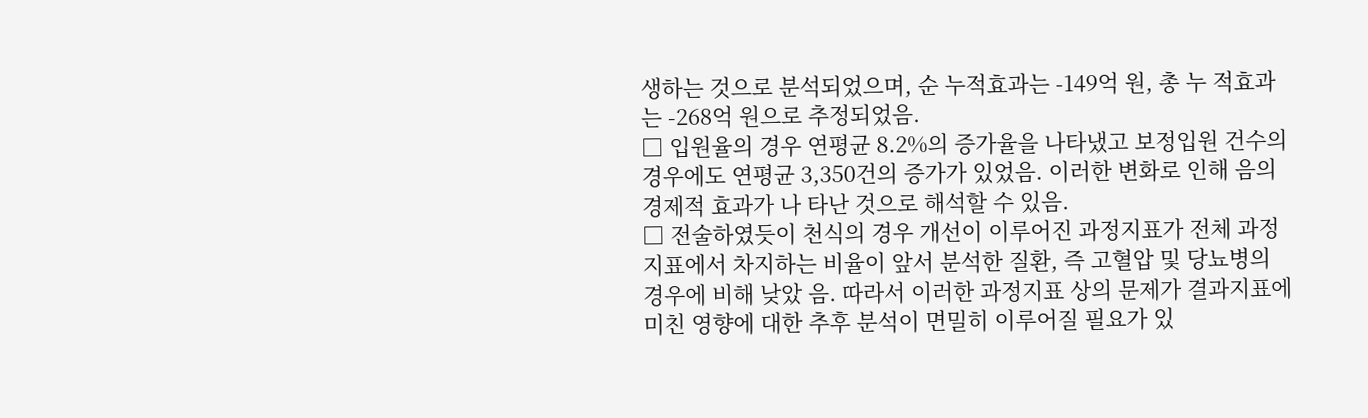생하는 것으로 분석되었으며, 순 누적효과는 -149억 원, 총 누 적효과는 -268억 원으로 추정되었음.
□ 입원율의 경우 연평균 8.2%의 증가율을 나타냈고 보정입원 건수의 경우에도 연평균 3,350건의 증가가 있었음. 이러한 변화로 인해 음의 경제적 효과가 나 타난 것으로 해석할 수 있음.
□ 전술하였듯이 천식의 경우 개선이 이루어진 과정지표가 전체 과정지표에서 차지하는 비율이 앞서 분석한 질환, 즉 고혈압 및 당뇨병의 경우에 비해 낮았 음. 따라서 이러한 과정지표 상의 문제가 결과지표에 미친 영향에 대한 추후 분석이 면밀히 이루어질 필요가 있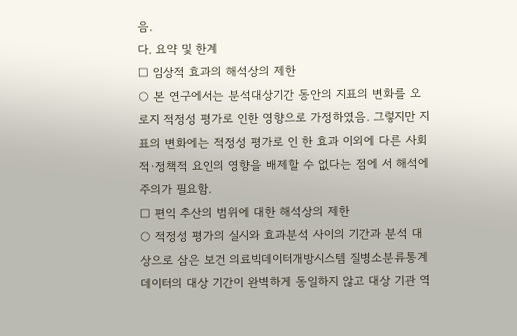음.
다. 요약 및 한계
□ 임상적 효과의 해석상의 제한
○ 본 연구에서는 분석대상기간 동안의 지표의 변화를 오로지 적정성 평가로 인한 영향으로 가정하였음. 그렇지만 지표의 변화에는 적정성 평가로 인 한 효과 이외에 다른 사회적·정책적 요인의 영향을 배제할 수 없다는 점에 서 해석에 주의가 필요함.
□ 편익 추산의 범위에 대한 해석상의 제한
○ 적정성 평가의 실시와 효과분석 사이의 기간과 분석 대상으로 삼은 보건 의료빅데이터개방시스템 질병소분류통계 데이터의 대상 기간이 완벽하게 동일하지 않고 대상 기관 역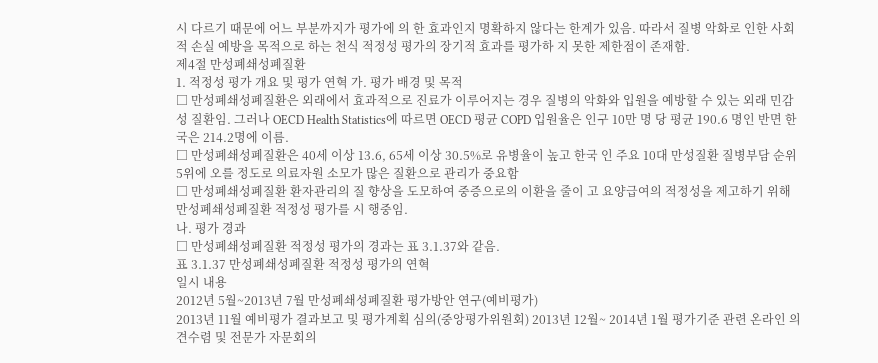시 다르기 때문에 어느 부분까지가 평가에 의 한 효과인지 명확하지 않다는 한계가 있음. 따라서 질병 악화로 인한 사회 적 손실 예방을 목적으로 하는 천식 적정성 평가의 장기적 효과를 평가하 지 못한 제한점이 존재함.
제4절 만성폐쇄성폐질환
1. 적정성 평가 개요 및 평가 연혁 가. 평가 배경 및 목적
□ 만성폐쇄성폐질환은 외래에서 효과적으로 진료가 이루어지는 경우 질병의 악화와 입원을 예방할 수 있는 외래 민감성 질환임. 그러나 OECD Health Statistics에 따르면 OECD 평균 COPD 입원율은 인구 10만 명 당 평균 190.6 명인 반면 한국은 214.2명에 이름.
□ 만성폐쇄성폐질환은 40세 이상 13.6, 65세 이상 30.5%로 유병율이 높고 한국 인 주요 10대 만성질환 질병부담 순위 5위에 오를 정도로 의료자원 소모가 많은 질환으로 관리가 중요함
□ 만성폐쇄성폐질환 환자관리의 질 향상을 도모하여 중증으로의 이환을 줄이 고 요양급여의 적정성을 제고하기 위해 만성폐쇄성폐질환 적정성 평가를 시 행중임.
나. 평가 경과
□ 만성폐쇄성폐질환 적정성 평가의 경과는 표 3.1.37와 같음.
표 3.1.37 만성폐쇄성폐질환 적정성 평가의 연혁
일시 내용
2012년 5월~2013년 7월 만성폐쇄성폐질환 평가방안 연구(예비평가)
2013년 11월 예비평가 결과보고 및 평가계획 심의(중앙평가위원회) 2013년 12월~ 2014년 1월 평가기준 관련 온라인 의견수렴 및 전문가 자문회의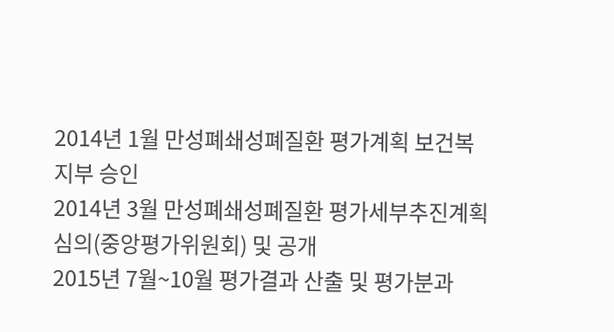2014년 1월 만성폐쇄성폐질환 평가계획 보건복지부 승인
2014년 3월 만성폐쇄성폐질환 평가세부추진계획 심의(중앙평가위원회) 및 공개
2015년 7월~10월 평가결과 산출 및 평가분과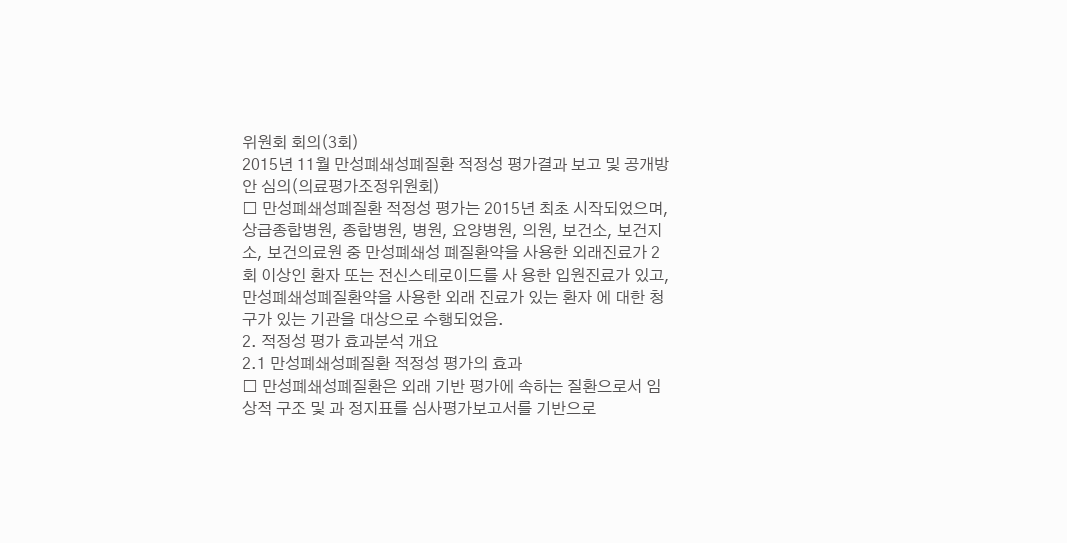위원회 회의(3회)
2015년 11월 만성폐쇄성폐질환 적정성 평가결과 보고 및 공개방안 심의(의료평가조정위원회)
□ 만성폐쇄성폐질환 적정성 평가는 2015년 최초 시작되었으며, 상급종합병원, 종합병원, 병원, 요양병원, 의원, 보건소, 보건지소, 보건의료원 중 만성폐쇄성 폐질환약을 사용한 외래진료가 2회 이상인 환자 또는 전신스테로이드를 사 용한 입원진료가 있고, 만성폐쇄성폐질환약을 사용한 외래 진료가 있는 환자 에 대한 청구가 있는 기관을 대상으로 수행되었음.
2. 적정성 평가 효과분석 개요
2.1 만성폐쇄성폐질환 적정성 평가의 효과
□ 만성폐쇄성폐질환은 외래 기반 평가에 속하는 질환으로서 임상적 구조 및 과 정지표를 심사평가보고서를 기반으로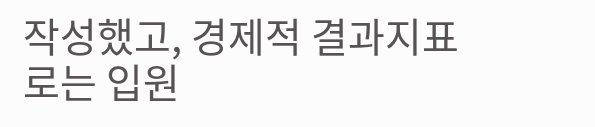작성했고, 경제적 결과지표로는 입원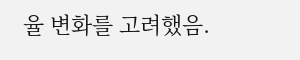율 변화를 고려했음.